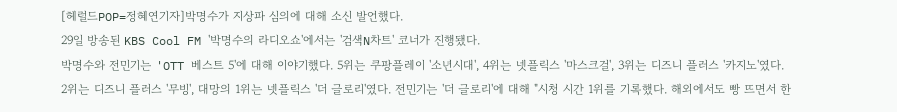[헤럴드POP=정혜연기자]박명수가 지상파 심의에 대해 소신 발언했다.
29일 방송된 KBS Cool FM '박명수의 라디오쇼'에서는 '검색N차트' 코너가 진행됐다.
박명수와 전민기는 'OTT 베스트 5'에 대해 이야기했다. 5위는 쿠팡플레이 '소년시대', 4위는 넷플릭스 '마스크걸', 3위는 디즈니 플러스 '카지노'였다.
2위는 디즈니 플러스 '무빙', 대망의 1위는 넷플릭스 '더 글로리'였다. 전민기는 '더 글로리'에 대해 "시청 시간 1위를 기록했다. 해외에서도 빵 뜨면서 한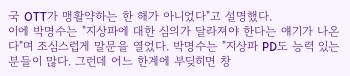국 OTT가 맹활약하는 한 해가 아니었다"고 설명했다.
이에 박명수는 "지상파에 대한 심의가 달라져야 한다는 얘기가 나온다"며 조심스럽게 말문을 열었다. 박명수는 "지상파 PD도 능력 있는 분들이 많다. 그런데 어느 한계에 부딪히면 창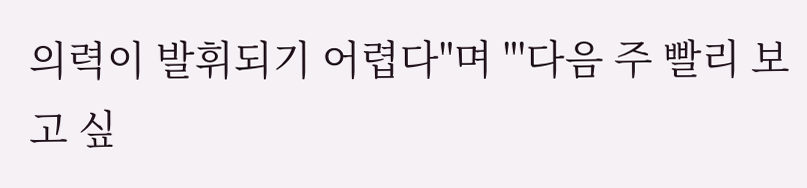의력이 발휘되기 어렵다"며 "'다음 주 빨리 보고 싶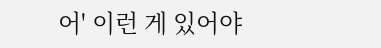어' 이런 게 있어야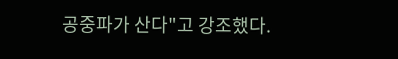공중파가 산다"고 강조했다.